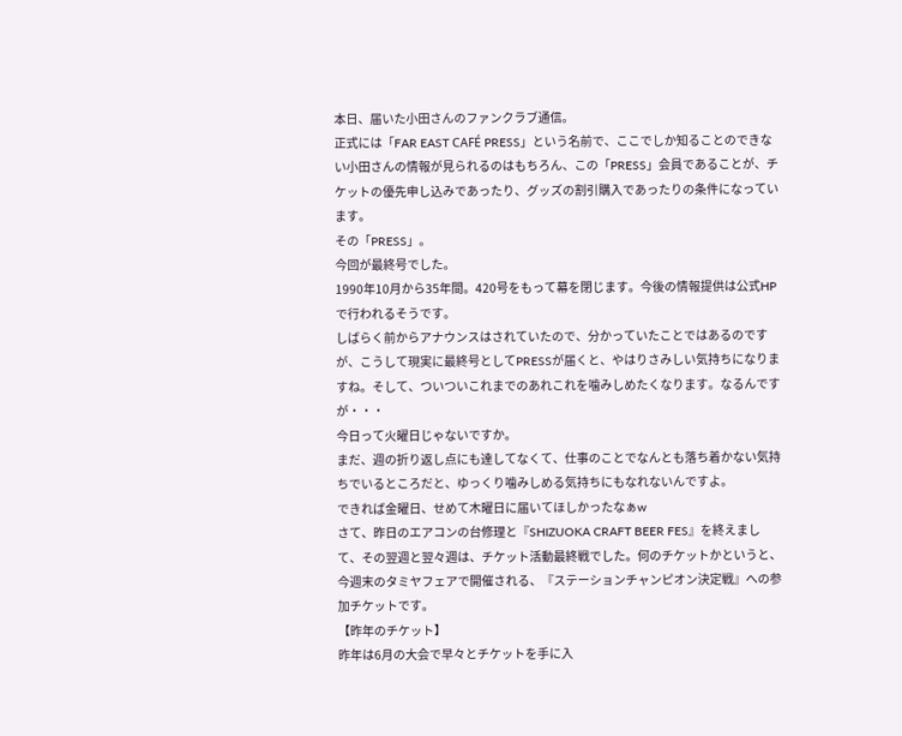本日、届いた小田さんのファンクラブ通信。
正式には「FAR EAST CAFÉ PRESS」という名前で、ここでしか知ることのできない小田さんの情報が見られるのはもちろん、この「PRESS」会員であることが、チケットの優先申し込みであったり、グッズの割引購入であったりの条件になっています。
その「PRESS」。
今回が最終号でした。
1990年10月から35年間。420号をもって幕を閉じます。今後の情報提供は公式HPで行われるそうです。
しばらく前からアナウンスはされていたので、分かっていたことではあるのですが、こうして現実に最終号としてPRESSが届くと、やはりさみしい気持ちになりますね。そして、ついついこれまでのあれこれを噛みしめたくなります。なるんですが・・・
今日って火曜日じゃないですか。
まだ、週の折り返し点にも達してなくて、仕事のことでなんとも落ち着かない気持ちでいるところだと、ゆっくり噛みしめる気持ちにもなれないんですよ。
できれば金曜日、せめて木曜日に届いてほしかったなぁw
さて、昨日のエアコンの台修理と『SHIZUOKA CRAFT BEER FES』を終えまして、その翌週と翌々週は、チケット活動最終戦でした。何のチケットかというと、今週末のタミヤフェアで開催される、『ステーションチャンピオン決定戦』への参加チケットです。
【昨年のチケット】
昨年は6月の大会で早々とチケットを手に入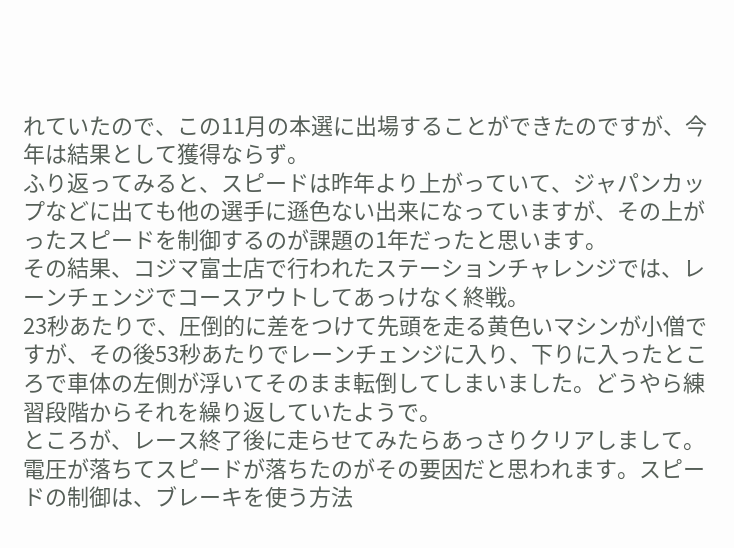れていたので、この11月の本選に出場することができたのですが、今年は結果として獲得ならず。
ふり返ってみると、スピードは昨年より上がっていて、ジャパンカップなどに出ても他の選手に遜色ない出来になっていますが、その上がったスピードを制御するのが課題の1年だったと思います。
その結果、コジマ富士店で行われたステーションチャレンジでは、レーンチェンジでコースアウトしてあっけなく終戦。
23秒あたりで、圧倒的に差をつけて先頭を走る黄色いマシンが小僧ですが、その後53秒あたりでレーンチェンジに入り、下りに入ったところで車体の左側が浮いてそのまま転倒してしまいました。どうやら練習段階からそれを繰り返していたようで。
ところが、レース終了後に走らせてみたらあっさりクリアしまして。電圧が落ちてスピードが落ちたのがその要因だと思われます。スピードの制御は、ブレーキを使う方法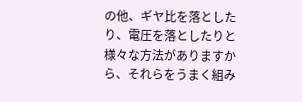の他、ギヤ比を落としたり、電圧を落としたりと様々な方法がありますから、それらをうまく組み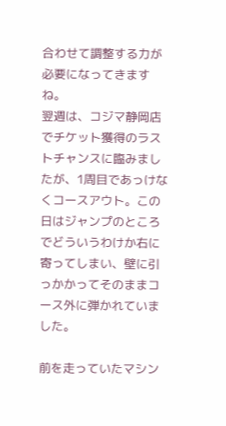合わせて調整する力が必要になってきますね。
翌週は、コジマ静岡店でチケット獲得のラストチャンスに臨みましたが、1周目であっけなくコースアウト。この日はジャンプのところでどういうわけか右に寄ってしまい、壁に引っかかってそのままコース外に弾かれていました。

前を走っていたマシン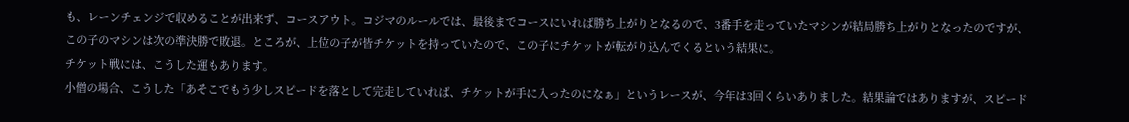も、レーンチェンジで収めることが出来ず、コースアウト。コジマのルールでは、最後までコースにいれば勝ち上がりとなるので、3番手を走っていたマシンが結局勝ち上がりとなったのですが、この子のマシンは次の準決勝で敗退。ところが、上位の子が皆チケットを持っていたので、この子にチケットが転がり込んでくるという結果に。
チケット戦には、こうした運もあります。
小僧の場合、こうした「あそこでもう少しスピードを落として完走していれば、チケットが手に入ったのになぁ」というレースが、今年は3回くらいありました。結果論ではありますが、スピード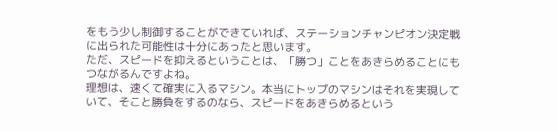をもう少し制御することができていれば、ステーションチャンピオン決定戦に出られた可能性は十分にあったと思います。
ただ、スピードを抑えるということは、「勝つ」ことをあきらめることにもつながるんですよね。
理想は、速くて確実に入るマシン。本当にトップのマシンはそれを実現していて、そこと勝負をするのなら、スピードをあきらめるという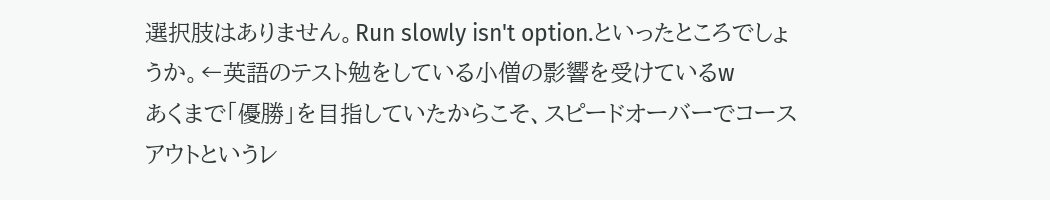選択肢はありません。Run slowly isn't option.といったところでしょうか。←英語のテスト勉をしている小僧の影響を受けているw
あくまで「優勝」を目指していたからこそ、スピードオーバーでコースアウトというレ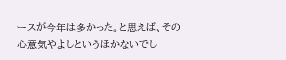ースが今年は多かった。と思えば、その心意気やよしというほかないでし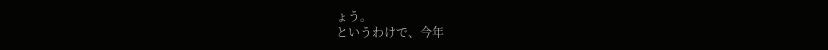ょう。
というわけで、今年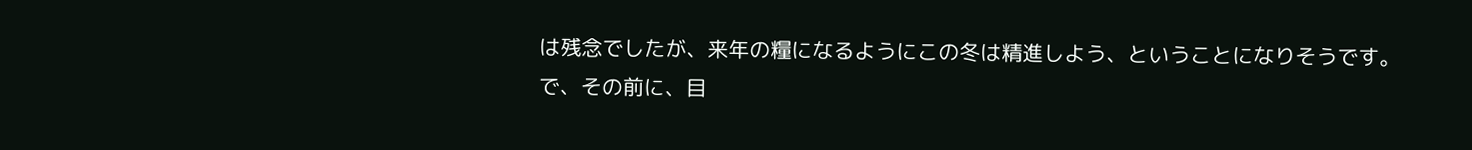は残念でしたが、来年の糧になるようにこの冬は精進しよう、ということになりそうです。
で、その前に、目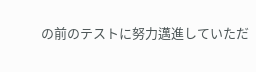の前のテストに努力邁進していただ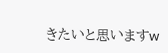きたいと思いますw